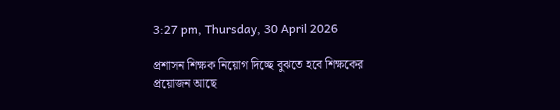3:27 pm, Thursday, 30 April 2026

প্রশাসন শিক্ষক নিয়োগ দিচ্ছে বুঝতে হবে শিক্ষকের প্রয়োজন আছে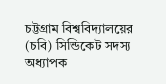চট্টগ্রাম বিশ্ববিদ্যালয়ের (চবি) সিন্ডিকেট সদস্য অধ্যাপক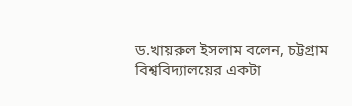ড.খায়রুল ইসলাম বলেন, চট্টগ্রাম বিশ্ববিদ্যালয়ের একটা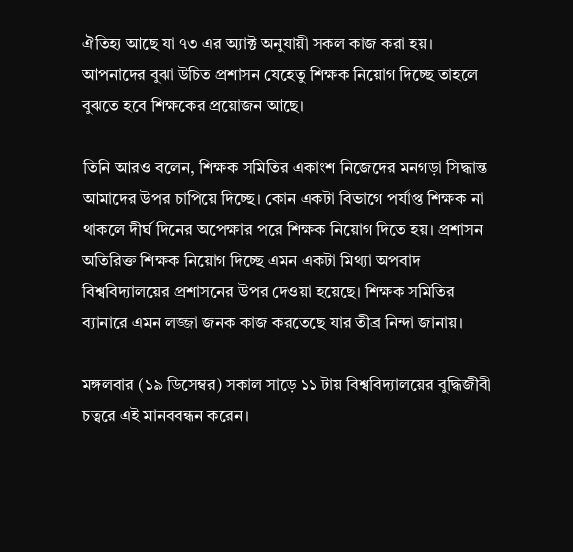ঐতিহ্য আছে যা ৭৩ এর অ্যাক্ট অনুযায়ী সকল কাজ করা হয়।
আপনাদের বুঝা উচিত প্রশাসন যেহেতু শিক্ষক নিয়োগ দিচ্ছে তাহলে বুঝতে হবে শিক্ষকের প্রয়োজন আছে।

তিনি আরও বলেন, শিক্ষক সমিতির একাংশ নিজেদের মনগড়া সিদ্ধান্ত আমাদের উপর চাপিয়ে দিচ্ছে। কোন একটা বিভাগে পর্যাপ্ত শিক্ষক না থাকলে দীর্ঘ দিনের অপেক্ষার পরে শিক্ষক নিয়োগ দিতে হয়। প্রশাসন অতিরিক্ত শিক্ষক নিয়োগ দিচ্ছে এমন একটা মিথ্যা অপবাদ বিশ্ববিদ্যালয়ের প্রশাসনের উপর দেওয়া হয়েছে। শিক্ষক সমিতির ব্যানারে এমন লজ্জা জনক কাজ করতেছে যার তীব্র নিন্দা জানায়।

মঙ্গলবার (১৯ ডিসেম্বর) সকাল সাড়ে ১১ টায় বিশ্ববিদ্যালয়ের বুদ্ধিজীবী চত্বরে এই মানববন্ধন করেন।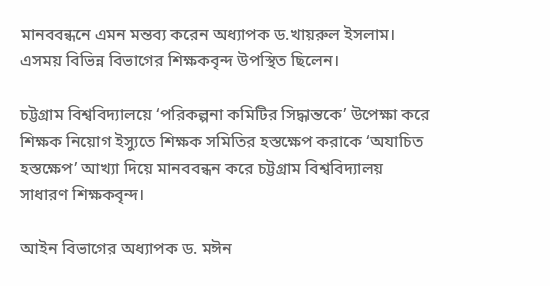মানববন্ধনে এমন মন্তব্য করেন অধ্যাপক ড.খায়রুল ইসলাম। এসময় বিভিন্ন বিভাগের শিক্ষকবৃন্দ উপস্থিত ছিলেন।

চট্টগ্রাম বিশ্ববিদ্যালয়ে ‘পরিকল্পনা কমিটির সিদ্ধান্তকে’ উপেক্ষা করে শিক্ষক নিয়োগ ইস্যুতে শিক্ষক সমিতির হস্তক্ষেপ করাকে ‘অযাচিত হস্তক্ষেপ’ আখ্যা দিয়ে মানববন্ধন করে চট্টগ্রাম বিশ্ববিদ্যালয় সাধারণ শিক্ষকবৃন্দ।

আইন বিভাগের অধ্যাপক ড. মঈন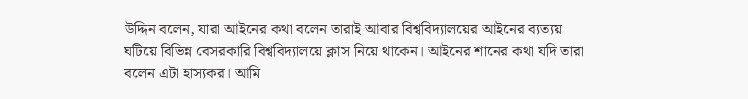উদ্দিন বলেন, যারা আইনের কথা বলেন তারাই আবার বিশ্ববিদ্যালয়ের আইনের ব্যত্যয় ঘটিয়ে বিভিন্ন বেসরকারি বিশ্ববিদ্যালয়ে ক্লাস নিয়ে থাকেন। আইনের শানের কথা যদি তারা বলেন এটা হাস্যকর। আমি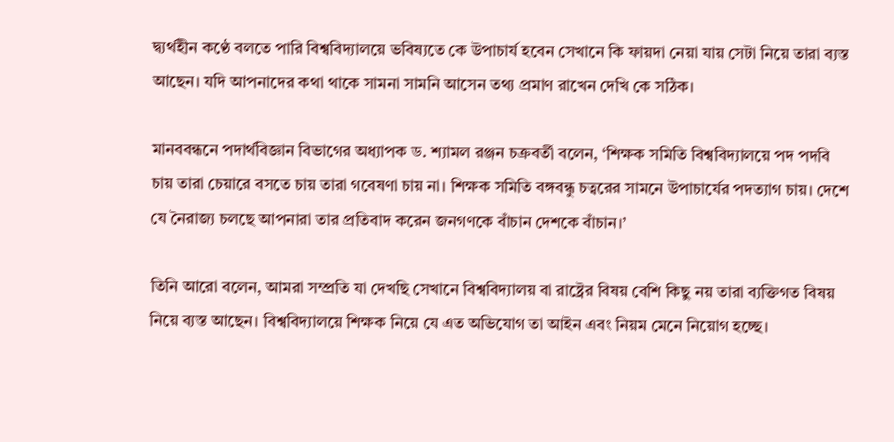দ্ব্যর্থহীন কণ্ঠে বলতে পারি বিশ্ববিদ্যালয়ে ভবিষ্যতে কে উপাচার্য হবেন সেখানে কি ফায়দা নেয়া যায় সেটা নিয়ে তারা ব্যস্ত আছেন। যদি আপনাদের কথা থাকে সামনা সামনি আসেন তথ্য প্রমাণ রাখেন দেখি কে সঠিক।

মানববন্ধনে পদার্থবিজ্ঞান বিভাগের অধ্যাপক ড. শ্যামল রঞ্জন চক্রবর্তী বলেন, ‘শিক্ষক সমিতি বিশ্ববিদ্যালয়ে পদ পদবি চায় তারা চেয়ারে বসতে চায় তারা গবেষণা চায় না। শিক্ষক সমিতি বঙ্গবন্ধু চত্বরের সামনে উপাচার্যের পদত্যাগ চায়। দেশে যে নৈরাজ্য চলছে আপনারা তার প্রতিবাদ করেন জনগণকে বাঁচান দেশকে বাঁচান।’

তিনি আরো বলেন, আমরা সম্প্রতি যা দেখছি সেখানে বিশ্ববিদ্যালয় বা রাষ্ট্রের বিষয় বেশি কিছু নয় তারা ব্যক্তিগত বিষয় নিয়ে ব্যস্ত আছেন। বিশ্ববিদ্যালয়ে শিক্ষক নিয়ে যে এত অভিযোগ তা আইন এবং নিয়ম মেনে নিয়োগ হচ্ছে।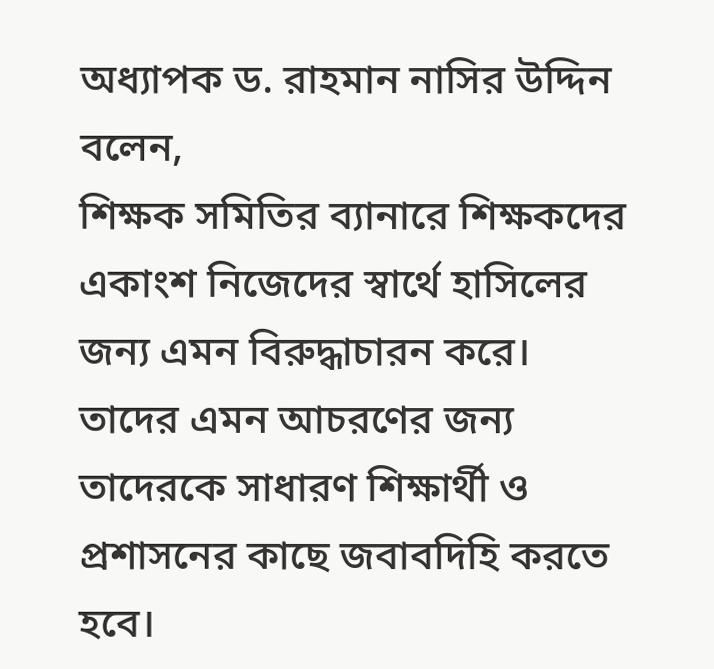অধ্যাপক ড. রাহমান নাসির উদ্দিন বলেন,
শিক্ষক সমিতির ব্যানারে শিক্ষকদের একাংশ নিজেদের স্বার্থে হাসিলের জন্য এমন বিরুদ্ধাচারন করে। তাদের এমন আচরণের জন্য তাদেরকে সাধারণ শিক্ষার্থী ও প্রশাসনের কাছে জবাবদিহি করতে হবে।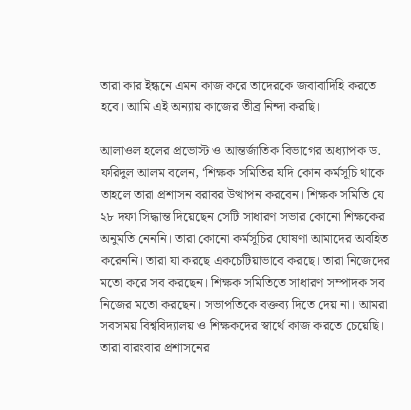তারা কার ইন্ধনে এমন কাজ করে তাদেরকে জবাবাদিহি করতে হবে। আমি এই অন্যায় কাজের তীব্র নিন্দা করছি।

আলাওল হলের প্রভোস্ট ও আন্তর্জাতিক বিভাগের অধ্যাপক ড. ফরিদুল আলম বলেন, ‘শিক্ষক সমিতির যদি কোন কর্মসূচি থাকে তাহলে তারা প্রশাসন বরাবর উত্থাপন করবেন। শিক্ষক সমিতি যে ২৮ দফা সিদ্ধান্ত দিয়েছেন সেটি সাধারণ সভার কোনো শিক্ষকের অনুমতি নেননি। তারা কোনো কর্মসূচির ঘোষণা আমাদের অবহিত করেননি। তারা যা করছে একচেটিয়াভাবে করছে। তারা নিজেদের মতো করে সব করছেন। শিক্ষক সমিতিতে সাধারণ সম্পাদক সব নিজের মতো করছেন। সভাপতিকে বক্তব্য দিতে দেয় না। আমরা সবসময় বিশ্ববিদ্যালয় ও শিক্ষকদের স্বার্থে কাজ করতে চেয়েছি। তারা বারংবার প্রশাসনের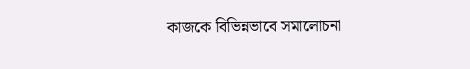কাজকে বিভিন্নভাবে সমালোচনা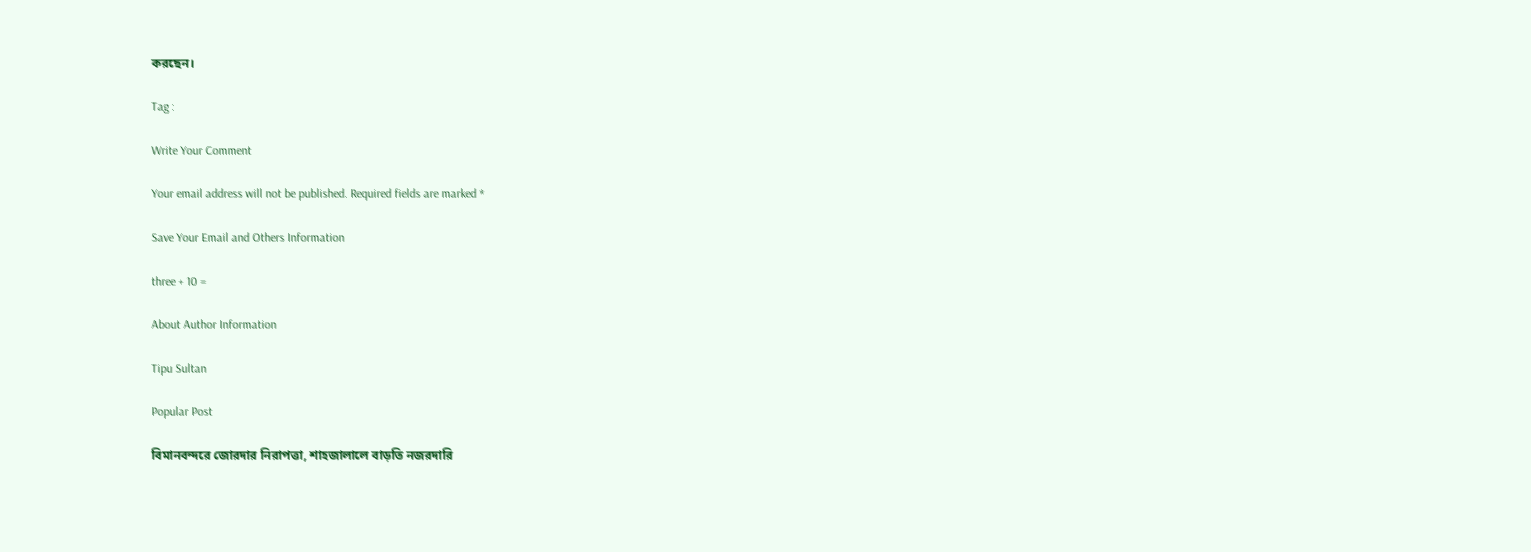করছেন।

Tag :

Write Your Comment

Your email address will not be published. Required fields are marked *

Save Your Email and Others Information

three + 10 =

About Author Information

Tipu Sultan

Popular Post

বিমানবন্দরে জোরদার নিরাপত্তা, শাহজালালে বাড়তি নজরদারি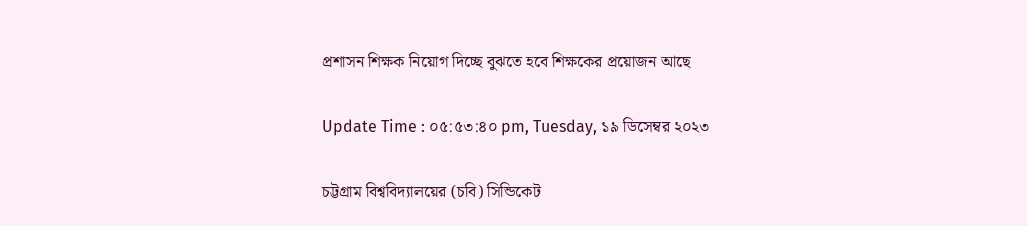প্রশাসন শিক্ষক নিয়োগ দিচ্ছে বুঝতে হবে শিক্ষকের প্রয়োজন আছে

Update Time : ০৫:৫৩:৪০ pm, Tuesday, ১৯ ডিসেম্বর ২০২৩

চট্টগ্রাম বিশ্ববিদ্যালয়ের (চবি) সিন্ডিকেট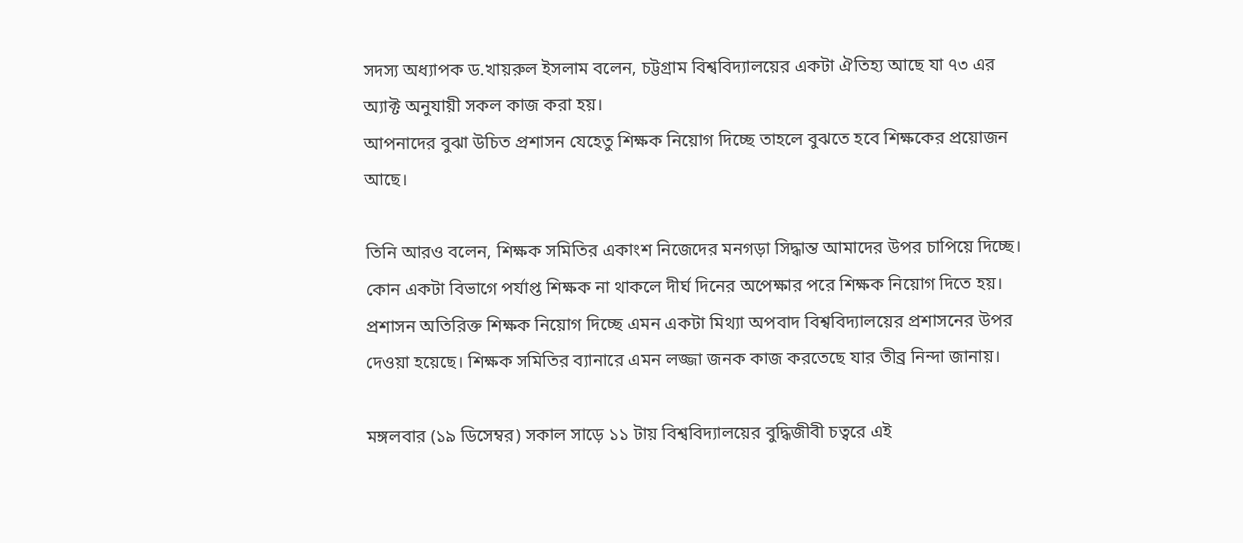সদস্য অধ্যাপক ড.খায়রুল ইসলাম বলেন, চট্টগ্রাম বিশ্ববিদ্যালয়ের একটা ঐতিহ্য আছে যা ৭৩ এর অ্যাক্ট অনুযায়ী সকল কাজ করা হয়।
আপনাদের বুঝা উচিত প্রশাসন যেহেতু শিক্ষক নিয়োগ দিচ্ছে তাহলে বুঝতে হবে শিক্ষকের প্রয়োজন আছে।

তিনি আরও বলেন, শিক্ষক সমিতির একাংশ নিজেদের মনগড়া সিদ্ধান্ত আমাদের উপর চাপিয়ে দিচ্ছে। কোন একটা বিভাগে পর্যাপ্ত শিক্ষক না থাকলে দীর্ঘ দিনের অপেক্ষার পরে শিক্ষক নিয়োগ দিতে হয়। প্রশাসন অতিরিক্ত শিক্ষক নিয়োগ দিচ্ছে এমন একটা মিথ্যা অপবাদ বিশ্ববিদ্যালয়ের প্রশাসনের উপর দেওয়া হয়েছে। শিক্ষক সমিতির ব্যানারে এমন লজ্জা জনক কাজ করতেছে যার তীব্র নিন্দা জানায়।

মঙ্গলবার (১৯ ডিসেম্বর) সকাল সাড়ে ১১ টায় বিশ্ববিদ্যালয়ের বুদ্ধিজীবী চত্বরে এই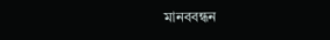মানববন্ধন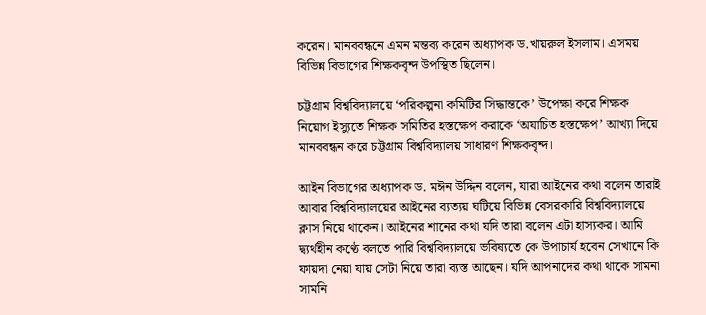করেন। মানববন্ধনে এমন মন্তব্য করেন অধ্যাপক ড.খায়রুল ইসলাম। এসময় বিভিন্ন বিভাগের শিক্ষকবৃন্দ উপস্থিত ছিলেন।

চট্টগ্রাম বিশ্ববিদ্যালয়ে ‘পরিকল্পনা কমিটির সিদ্ধান্তকে’ উপেক্ষা করে শিক্ষক নিয়োগ ইস্যুতে শিক্ষক সমিতির হস্তক্ষেপ করাকে ‘অযাচিত হস্তক্ষেপ’ আখ্যা দিয়ে মানববন্ধন করে চট্টগ্রাম বিশ্ববিদ্যালয় সাধারণ শিক্ষকবৃন্দ।

আইন বিভাগের অধ্যাপক ড. মঈন উদ্দিন বলেন, যারা আইনের কথা বলেন তারাই আবার বিশ্ববিদ্যালয়ের আইনের ব্যত্যয় ঘটিয়ে বিভিন্ন বেসরকারি বিশ্ববিদ্যালয়ে ক্লাস নিয়ে থাকেন। আইনের শানের কথা যদি তারা বলেন এটা হাস্যকর। আমি দ্ব্যর্থহীন কণ্ঠে বলতে পারি বিশ্ববিদ্যালয়ে ভবিষ্যতে কে উপাচার্য হবেন সেখানে কি ফায়দা নেয়া যায় সেটা নিয়ে তারা ব্যস্ত আছেন। যদি আপনাদের কথা থাকে সামনা সামনি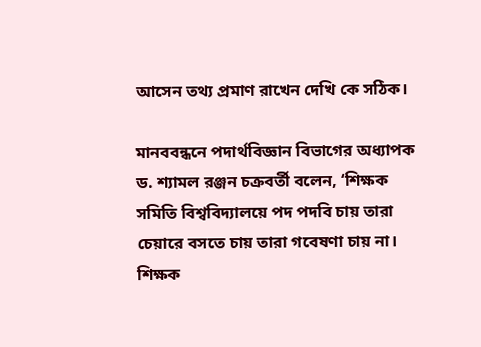আসেন তথ্য প্রমাণ রাখেন দেখি কে সঠিক।

মানববন্ধনে পদার্থবিজ্ঞান বিভাগের অধ্যাপক ড. শ্যামল রঞ্জন চক্রবর্তী বলেন, ‘শিক্ষক সমিতি বিশ্ববিদ্যালয়ে পদ পদবি চায় তারা চেয়ারে বসতে চায় তারা গবেষণা চায় না। শিক্ষক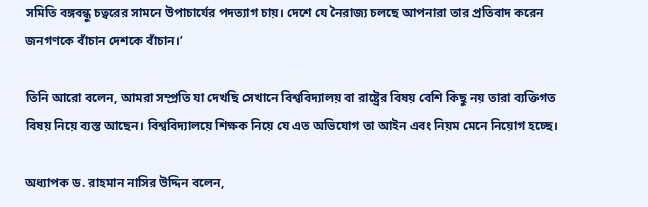সমিতি বঙ্গবন্ধু চত্বরের সামনে উপাচার্যের পদত্যাগ চায়। দেশে যে নৈরাজ্য চলছে আপনারা তার প্রতিবাদ করেন জনগণকে বাঁচান দেশকে বাঁচান।’

তিনি আরো বলেন, আমরা সম্প্রতি যা দেখছি সেখানে বিশ্ববিদ্যালয় বা রাষ্ট্রের বিষয় বেশি কিছু নয় তারা ব্যক্তিগত বিষয় নিয়ে ব্যস্ত আছেন। বিশ্ববিদ্যালয়ে শিক্ষক নিয়ে যে এত অভিযোগ তা আইন এবং নিয়ম মেনে নিয়োগ হচ্ছে।

অধ্যাপক ড. রাহমান নাসির উদ্দিন বলেন,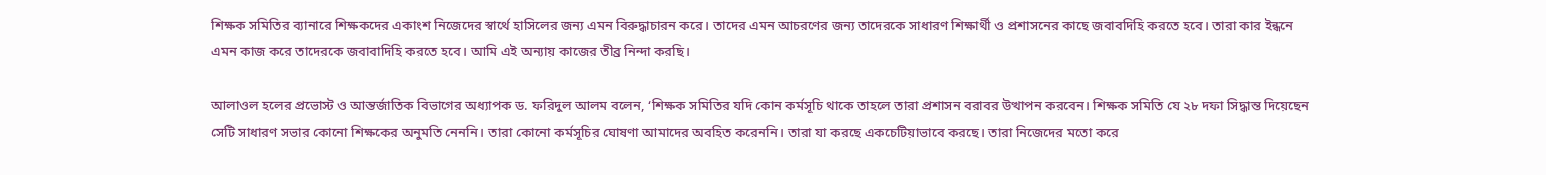শিক্ষক সমিতির ব্যানারে শিক্ষকদের একাংশ নিজেদের স্বার্থে হাসিলের জন্য এমন বিরুদ্ধাচারন করে। তাদের এমন আচরণের জন্য তাদেরকে সাধারণ শিক্ষার্থী ও প্রশাসনের কাছে জবাবদিহি করতে হবে। তারা কার ইন্ধনে এমন কাজ করে তাদেরকে জবাবাদিহি করতে হবে। আমি এই অন্যায় কাজের তীব্র নিন্দা করছি।

আলাওল হলের প্রভোস্ট ও আন্তর্জাতিক বিভাগের অধ্যাপক ড. ফরিদুল আলম বলেন, ‘শিক্ষক সমিতির যদি কোন কর্মসূচি থাকে তাহলে তারা প্রশাসন বরাবর উত্থাপন করবেন। শিক্ষক সমিতি যে ২৮ দফা সিদ্ধান্ত দিয়েছেন সেটি সাধারণ সভার কোনো শিক্ষকের অনুমতি নেননি। তারা কোনো কর্মসূচির ঘোষণা আমাদের অবহিত করেননি। তারা যা করছে একচেটিয়াভাবে করছে। তারা নিজেদের মতো করে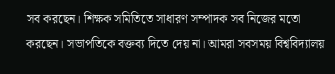সব করছেন। শিক্ষক সমিতিতে সাধারণ সম্পাদক সব নিজের মতো করছেন। সভাপতিকে বক্তব্য দিতে দেয় না। আমরা সবসময় বিশ্ববিদ্যালয়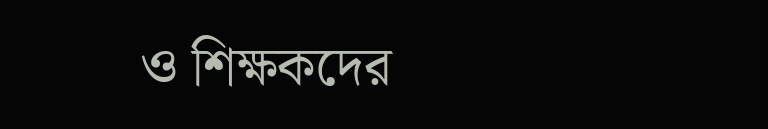ও শিক্ষকদের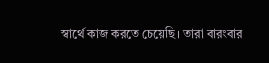স্বার্থে কাজ করতে চেয়েছি। তারা বারংবার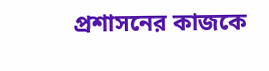প্রশাসনের কাজকে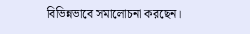বিভিন্নভাবে সমালোচনা করছেন।